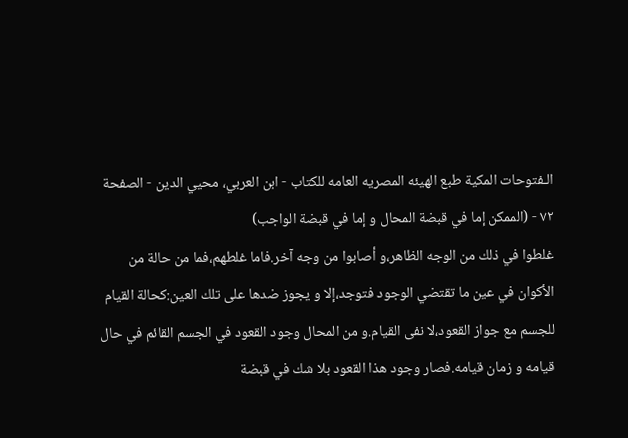الـفتوحات المکية طبع الهيئه المصريه العامه للکتاب - ابن العربي، محيي الدين - الصفحة ٧٢ - (الممكن إما في قبضة المحال و إما في قبضة الواجب)
غلطوا في ذلك من الوجه الظاهر،و أصابوا من وجه آخر.فاما غلطهم،فما من حالة من الأكوان في عين ما تقتضي الوجود فتوجد،إلا و يجوز ضدها على تلك العين:كحالة القيام للجسم مع جواز القعود،لا نفى القيام.و من المحال وجود القعود في الجسم القائم في حال قيامه و زمان قيامه.فصار وجود هذا القعود بلا شك في قبضة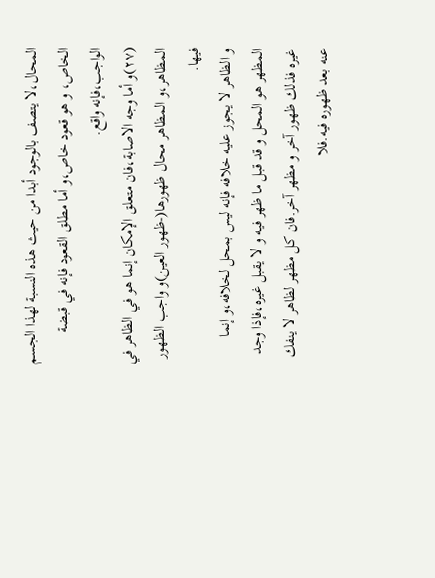المحال،لا يتصف بالوجود أبدا من حيث هذه النسبة لهذا الجسم الخاص، و هو قعود خاص،و أما مطلق القعود فإنه في قبضة الواجب،فإنه واقع.
(٢٧)و أما وجه الاصابة،فان متعلق الإمكان إنما هو في الظاهر في المظاهر،و المظاهر محال ظهورها(-ظهور العين)و واجب الظهور فيها.
و الظاهر لا يجوز عليه خلافه فإنه ليس بمحل لخلافه،و إنما المظهر هو المحل و قد قبل ما ظهر فيه و لا يقبل غيره،فإذا وجد غيره فذلك ظهور آخر و مظهر آخر.فان كل مظهر لظاهر لا ينفك عنه بعد ظهوره فيه.فلا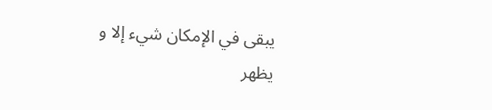يبقى في الإمكان شيء إلا و يظهر